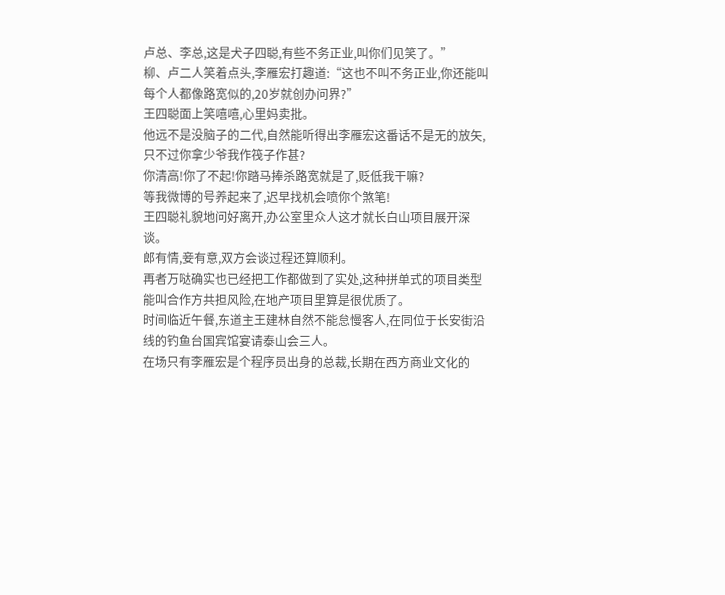卢总、李总,这是犬子四聪,有些不务正业,叫你们见笑了。”
柳、卢二人笑着点头,李雁宏打趣道:“这也不叫不务正业,你还能叫每个人都像路宽似的,20岁就创办问界?”
王四聪面上笑嘻嘻,心里妈卖批。
他远不是没脑子的二代,自然能听得出李雁宏这番话不是无的放矢,只不过你拿少爷我作筏子作甚?
你清高!你了不起!你踏马捧杀路宽就是了,贬低我干嘛?
等我微博的号养起来了,迟早找机会喷你个煞笔!
王四聪礼貌地问好离开,办公室里众人这才就长白山项目展开深谈。
郎有情,妾有意,双方会谈过程还算顺利。
再者万哒确实也已经把工作都做到了实处,这种拼单式的项目类型能叫合作方共担风险,在地产项目里算是很优质了。
时间临近午餐,东道主王建林自然不能怠慢客人,在同位于长安街沿线的钓鱼台国宾馆宴请泰山会三人。
在场只有李雁宏是个程序员出身的总裁,长期在西方商业文化的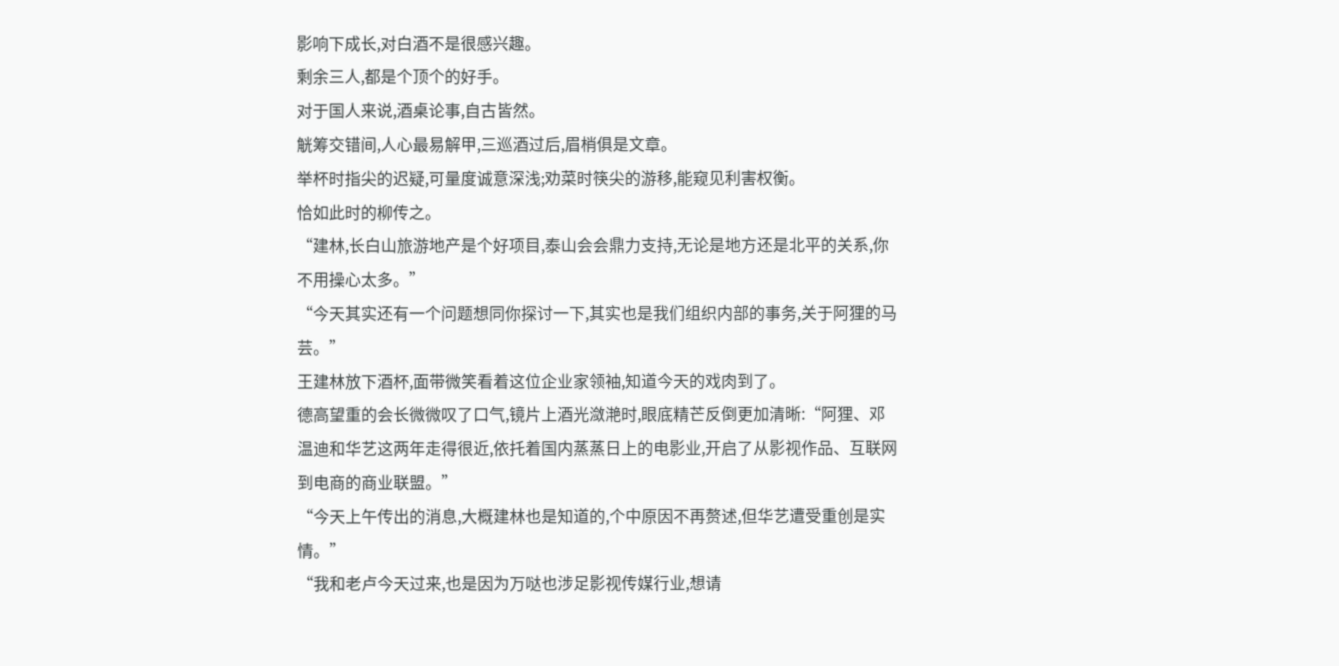影响下成长,对白酒不是很感兴趣。
剩余三人,都是个顶个的好手。
对于国人来说,酒桌论事,自古皆然。
觥筹交错间,人心最易解甲,三巡酒过后,眉梢俱是文章。
举杯时指尖的迟疑,可量度诚意深浅;劝菜时筷尖的游移,能窥见利害权衡。
恰如此时的柳传之。
“建林,长白山旅游地产是个好项目,泰山会会鼎力支持,无论是地方还是北平的关系,你不用操心太多。”
“今天其实还有一个问题想同你探讨一下,其实也是我们组织内部的事务,关于阿狸的马芸。”
王建林放下酒杯,面带微笑看着这位企业家领袖,知道今天的戏肉到了。
德高望重的会长微微叹了口气,镜片上酒光潋滟时,眼底精芒反倒更加清晰:“阿狸、邓温迪和华艺这两年走得很近,依托着国内蒸蒸日上的电影业,开启了从影视作品、互联网到电商的商业联盟。”
“今天上午传出的消息,大概建林也是知道的,个中原因不再赘述,但华艺遭受重创是实情。”
“我和老卢今天过来,也是因为万哒也涉足影视传媒行业,想请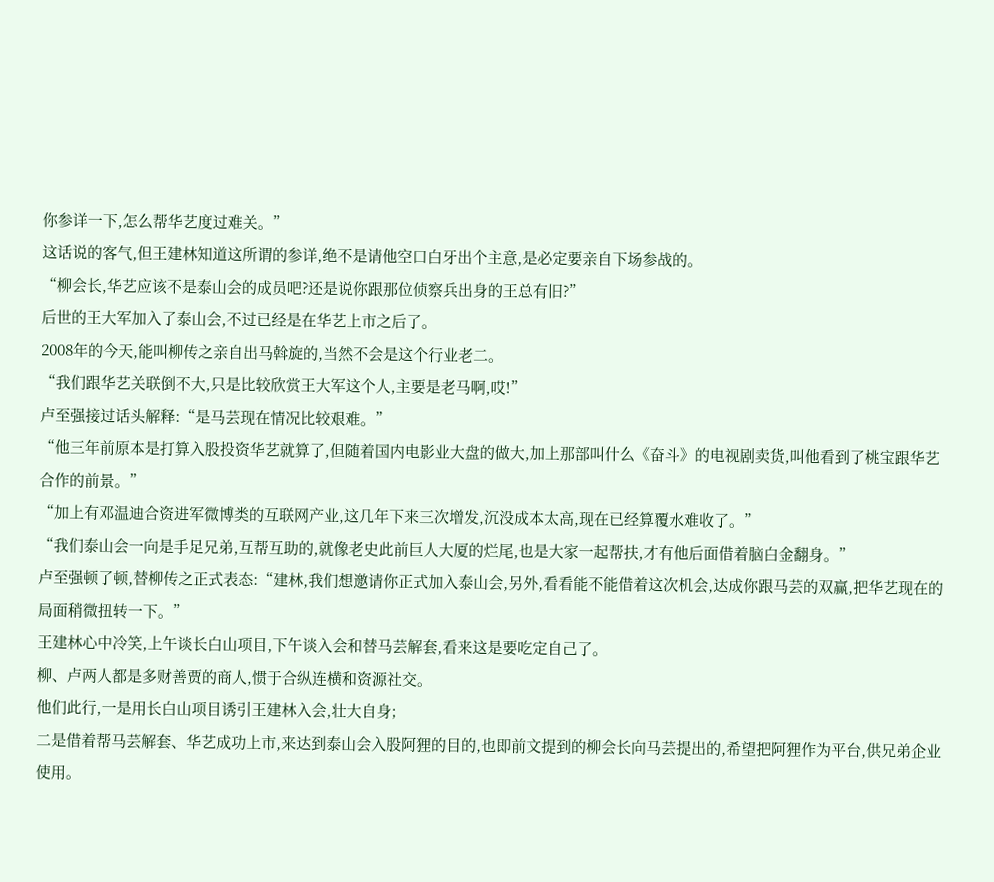你参详一下,怎么帮华艺度过难关。”
这话说的客气,但王建林知道这所谓的参详,绝不是请他空口白牙出个主意,是必定要亲自下场参战的。
“柳会长,华艺应该不是泰山会的成员吧?还是说你跟那位侦察兵出身的王总有旧?”
后世的王大军加入了泰山会,不过已经是在华艺上市之后了。
2008年的今天,能叫柳传之亲自出马斡旋的,当然不会是这个行业老二。
“我们跟华艺关联倒不大,只是比较欣赏王大军这个人,主要是老马啊,哎!”
卢至强接过话头解释:“是马芸现在情况比较艰难。”
“他三年前原本是打算入股投资华艺就算了,但随着国内电影业大盘的做大,加上那部叫什么《奋斗》的电视剧卖货,叫他看到了桃宝跟华艺合作的前景。”
“加上有邓温迪合资进军微博类的互联网产业,这几年下来三次增发,沉没成本太高,现在已经算覆水难收了。”
“我们泰山会一向是手足兄弟,互帮互助的,就像老史此前巨人大厦的烂尾,也是大家一起帮扶,才有他后面借着脑白金翻身。”
卢至强顿了顿,替柳传之正式表态:“建林,我们想邀请你正式加入泰山会,另外,看看能不能借着这次机会,达成你跟马芸的双赢,把华艺现在的局面稍微扭转一下。”
王建林心中冷笑,上午谈长白山项目,下午谈入会和替马芸解套,看来这是要吃定自己了。
柳、卢两人都是多财善贾的商人,惯于合纵连横和资源社交。
他们此行,一是用长白山项目诱引王建林入会,壮大自身;
二是借着帮马芸解套、华艺成功上市,来达到泰山会入股阿狸的目的,也即前文提到的柳会长向马芸提出的,希望把阿狸作为平台,供兄弟企业使用。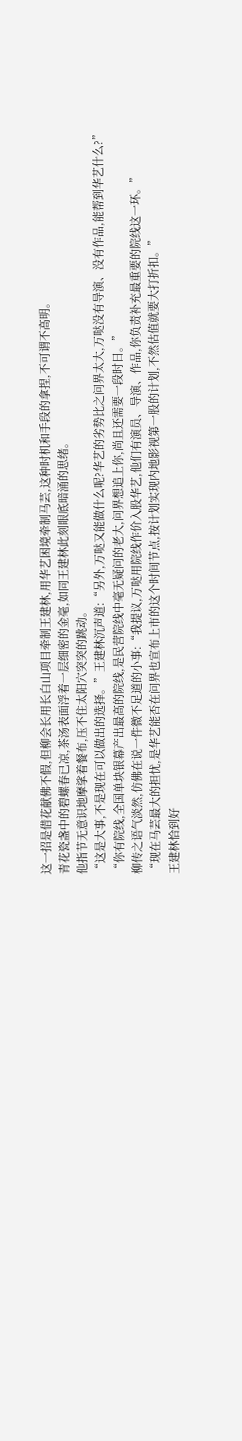这一招是借花献佛不假,但柳会长用长白山项目牵制王建林,用华艺困境牵制马芸,这种时机和手段的拿捏,不可谓不高明。
青花瓷盏中的碧螺春已凉,茶汤表面浮着一层细密的金毫,如同王建林此刻眼底暗涌的思绪。
他指节无意识地摩挲着餐布,压不住太阳穴突突的跳动。
“这是大事,不是现在可以做出的选择。”王建林沉声道:“另外,万哒又能做什么呢?华艺的劣势比之问界太大,万哒没有导演、没有作品,能帮到华艺什么?”
“你有院线,全国单块银幕产出最高的院线,是民营院线中毫无疑问的老大,问界想追上你,尚且还需要一段时日。”
柳传之语气淡然,仿佛在说一件微不足道的小事:“我提议,万哒用院线作价入股华艺,他们有演员、导演、作品,你负责补充最重要的院线这一环。”
“现在马芸最大的担忧,是华艺能否在问界也宣布上市的这个时间节点,按计划实现内地影视第一股的计划,不然估值就要大打折扣。”
王建林恰到好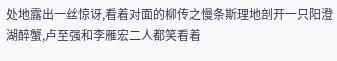处地露出一丝惊讶,看着对面的柳传之慢条斯理地剖开一只阳澄湖醉蟹,卢至强和李雁宏二人都笑看着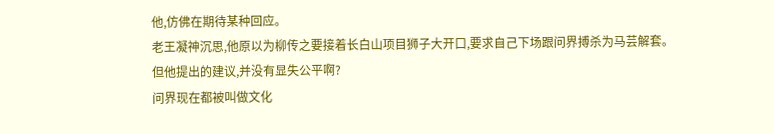他,仿佛在期待某种回应。
老王凝神沉思,他原以为柳传之要接着长白山项目狮子大开口,要求自己下场跟问界搏杀为马芸解套。
但他提出的建议,并没有显失公平啊?
问界现在都被叫做文化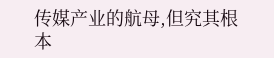传媒产业的航母,但究其根本